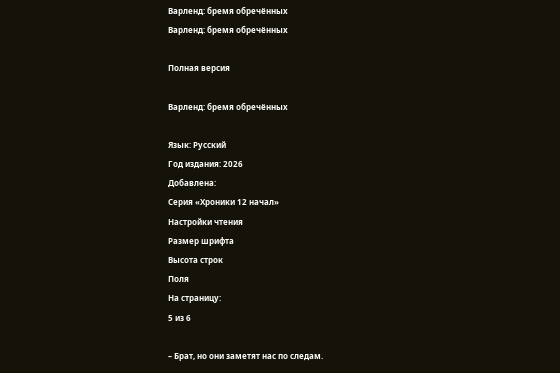Варленд: бремя обречённых
Варленд: бремя обречённых

Полная версия

Варленд: бремя обречённых

Язык: Русский
Год издания: 2026
Добавлена:
Серия «Хроники 12 начал»
Настройки чтения
Размер шрифта
Высота строк
Поля
На страницу:
5 из 6

– Брат, но они заметят нас по следам.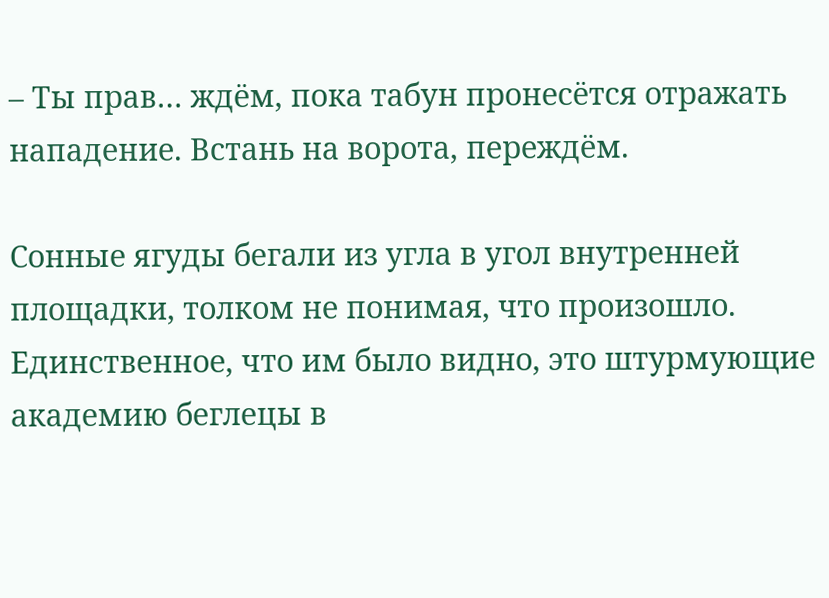– Ты прав… ждём, пока табун пронесётся отражать нападение. Встань на ворота, переждём.

Сонные ягуды бегали из угла в угол внутренней площадки, толком не понимая, что произошло. Единственное, что им было видно, это штурмующие академию беглецы в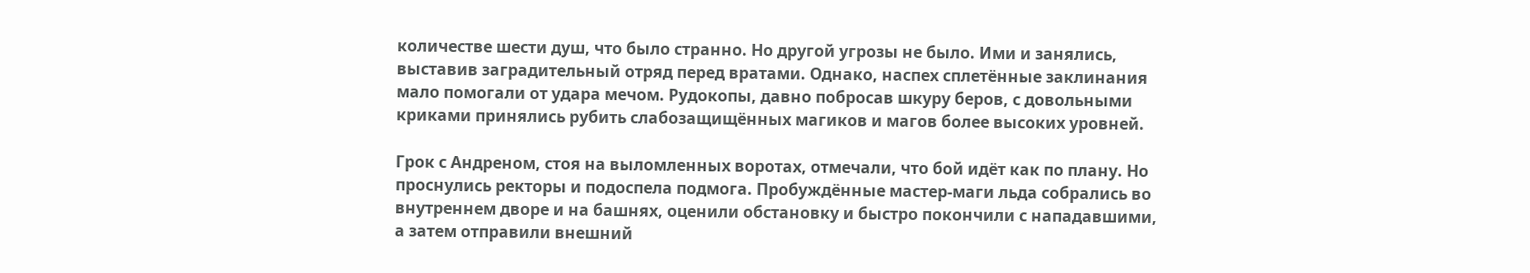количестве шести душ, что было странно. Но другой угрозы не было. Ими и занялись, выставив заградительный отряд перед вратами. Однако, наспех сплетённые заклинания мало помогали от удара мечом. Рудокопы, давно побросав шкуру беров, с довольными криками принялись рубить слабозащищённых магиков и магов более высоких уровней.

Грок с Андреном, стоя на выломленных воротах, отмечали, что бой идёт как по плану. Но проснулись ректоры и подоспела подмога. Пробуждённые мастер-маги льда собрались во внутреннем дворе и на башнях, оценили обстановку и быстро покончили с нападавшими, а затем отправили внешний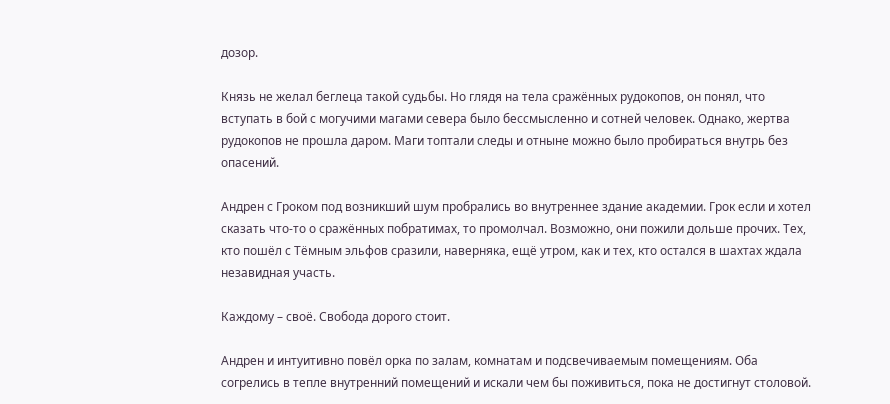дозор.

Князь не желал беглеца такой судьбы. Но глядя на тела сражённых рудокопов, он понял, что вступать в бой с могучими магами севера было бессмысленно и сотней человек. Однако, жертва рудокопов не прошла даром. Маги топтали следы и отныне можно было пробираться внутрь без опасений.

Андрен с Гроком под возникший шум пробрались во внутреннее здание академии. Грок если и хотел сказать что-то о сражённых побратимах, то промолчал. Возможно, они пожили дольше прочих. Тех, кто пошёл с Тёмным эльфов сразили, наверняка, ещё утром, как и тех, кто остался в шахтах ждала незавидная участь.

Каждому – своё. Свобода дорого стоит.

Андрен и интуитивно повёл орка по залам, комнатам и подсвечиваемым помещениям. Оба согрелись в тепле внутренний помещений и искали чем бы поживиться, пока не достигнут столовой.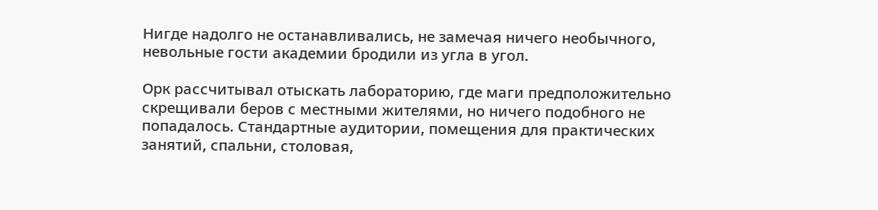Нигде надолго не останавливались, не замечая ничего необычного, невольные гости академии бродили из угла в угол.

Орк рассчитывал отыскать лабораторию, где маги предположительно скрещивали беров с местными жителями, но ничего подобного не попадалось. Стандартные аудитории, помещения для практических занятий, спальни, столовая,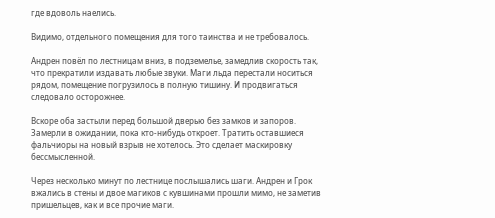где вдоволь наелись.

Видимо, отдельного помещения для того таинства и не требовалось.

Андрен повёл по лестницам вниз, в подземелье, замедлив скорость так, что прекратили издавать любые звуки. Маги льда перестали носиться рядом, помещение погрузилось в полную тишину. И продвигаться следовало осторожнее.

Вскоре оба застыли перед большой дверью без замков и запоров. Замерли в ожидании, пока кто-нибудь откроет. Тратить оставшиеся фальчиоры на новый взрыв не хотелось. Это сделает маскировку бессмысленной.

Через несколько минут по лестнице послышались шаги. Андрен и Грок вжались в стены и двое магиков с кувшинами прошли мимо, не заметив пришельцев, как и все прочие маги.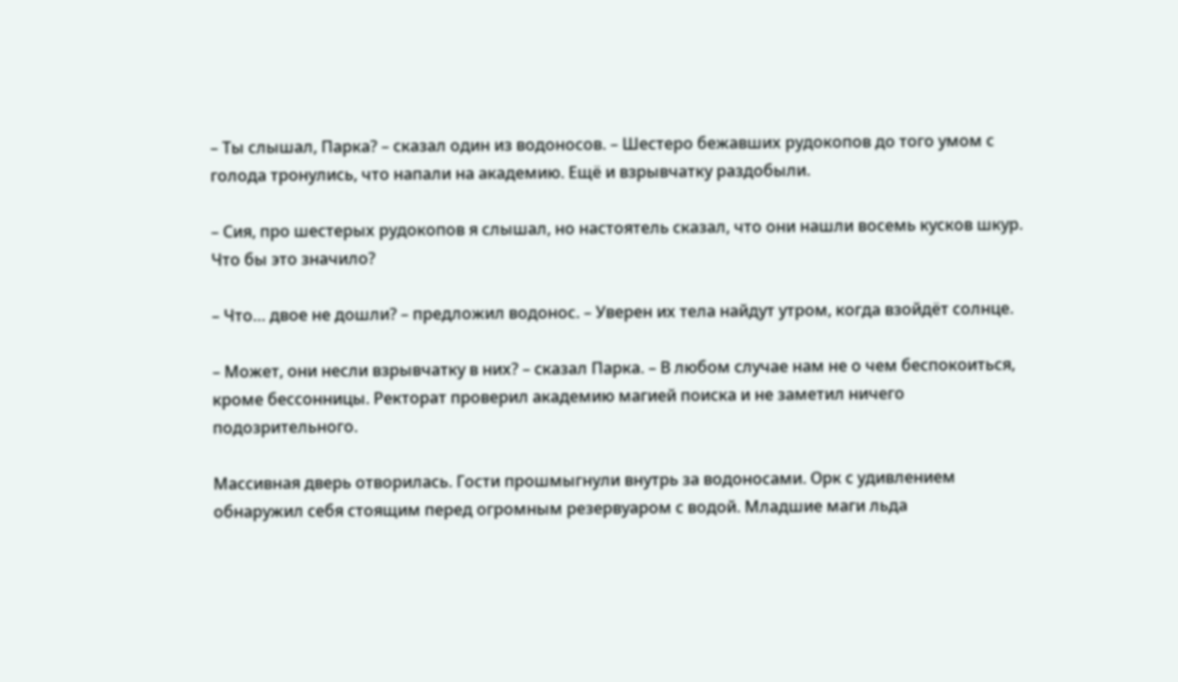– Ты слышал, Парка? – сказал один из водоносов. – Шестеро бежавших рудокопов до того умом с голода тронулись, что напали на академию. Ещё и взрывчатку раздобыли.

– Сия, про шестерых рудокопов я слышал, но настоятель сказал, что они нашли восемь кусков шкур. Что бы это значило?

– Что… двое не дошли? – предложил водонос. – Уверен их тела найдут утром, когда взойдёт солнце.

– Может, они несли взрывчатку в них? – сказал Парка. – В любом случае нам не о чем беспокоиться, кроме бессонницы. Ректорат проверил академию магией поиска и не заметил ничего подозрительного.

Массивная дверь отворилась. Гости прошмыгнули внутрь за водоносами. Орк с удивлением обнаружил себя стоящим перед огромным резервуаром с водой. Младшие маги льда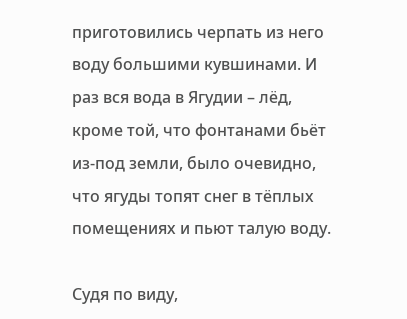приготовились черпать из него воду большими кувшинами. И раз вся вода в Ягудии – лёд, кроме той, что фонтанами бьёт из-под земли, было очевидно, что ягуды топят снег в тёплых помещениях и пьют талую воду.

Судя по виду,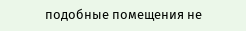подобные помещения не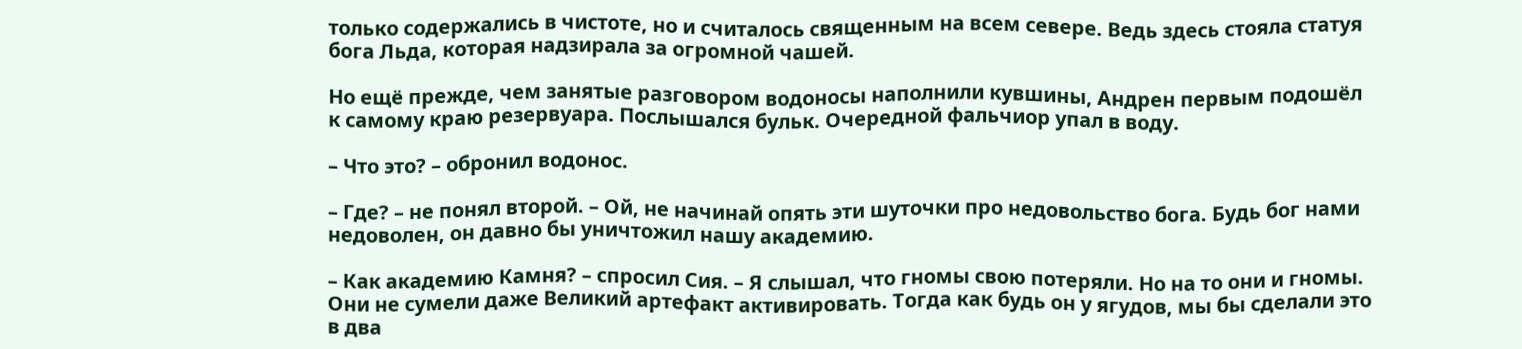только содержались в чистоте, но и считалось священным на всем севере. Ведь здесь стояла статуя бога Льда, которая надзирала за огромной чашей.

Но ещё прежде, чем занятые разговором водоносы наполнили кувшины, Андрен первым подошёл к самому краю резервуара. Послышался бульк. Очередной фальчиор упал в воду.

– Что это? – обронил водонос.

– Где? – не понял второй. – Ой, не начинай опять эти шуточки про недовольство бога. Будь бог нами недоволен, он давно бы уничтожил нашу академию.

– Как академию Камня? – спросил Сия. – Я слышал, что гномы свою потеряли. Но на то они и гномы. Они не сумели даже Великий артефакт активировать. Тогда как будь он у ягудов, мы бы сделали это в два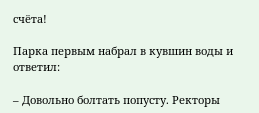счёта!

Парка первым набрал в кувшин воды и ответил:

– Довольно болтать попусту. Ректоры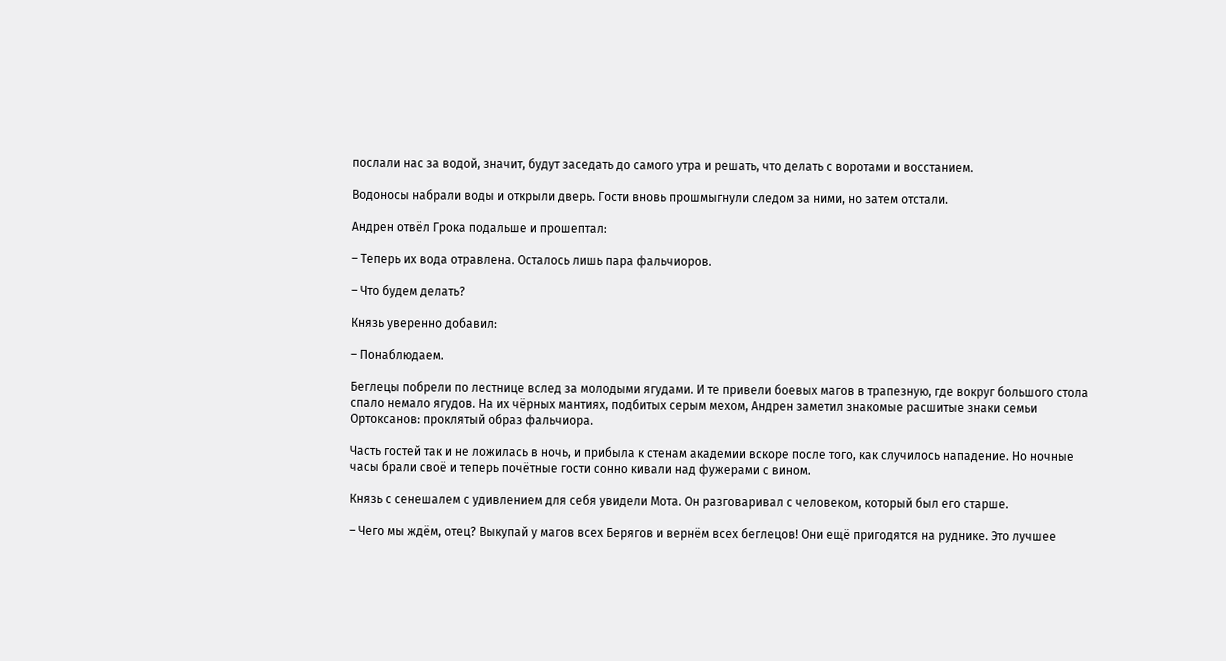послали нас за водой, значит, будут заседать до самого утра и решать, что делать с воротами и восстанием.

Водоносы набрали воды и открыли дверь. Гости вновь прошмыгнули следом за ними, но затем отстали.

Андрен отвёл Грока подальше и прошептал:

– Теперь их вода отравлена. Осталось лишь пара фальчиоров.

– Что будем делать?

Князь уверенно добавил:

– Понаблюдаем.

Беглецы побрели по лестнице вслед за молодыми ягудами. И те привели боевых магов в трапезную, где вокруг большого стола спало немало ягудов. На их чёрных мантиях, подбитых серым мехом, Андрен заметил знакомые расшитые знаки семьи Ортоксанов: проклятый образ фальчиора.

Часть гостей так и не ложилась в ночь, и прибыла к стенам академии вскоре после того, как случилось нападение. Но ночные часы брали своё и теперь почётные гости сонно кивали над фужерами с вином.

Князь с сенешалем с удивлением для себя увидели Мота. Он разговаривал с человеком, который был его старше.

– Чего мы ждём, отец? Выкупай у магов всех Берягов и вернём всех беглецов! Они ещё пригодятся на руднике. Это лучшее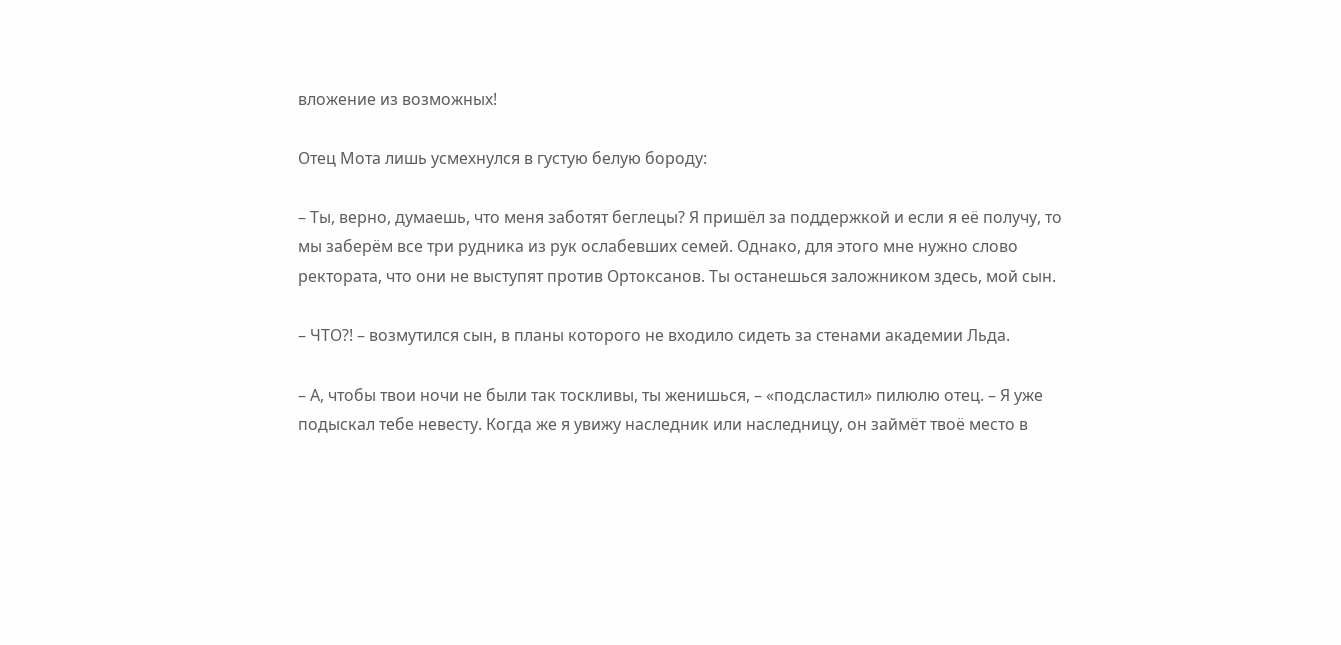вложение из возможных!

Отец Мота лишь усмехнулся в густую белую бороду:

– Ты, верно, думаешь, что меня заботят беглецы? Я пришёл за поддержкой и если я её получу, то мы заберём все три рудника из рук ослабевших семей. Однако, для этого мне нужно слово ректората, что они не выступят против Ортоксанов. Ты останешься заложником здесь, мой сын.

– ЧТО?! – возмутился сын, в планы которого не входило сидеть за стенами академии Льда.

– А, чтобы твои ночи не были так тоскливы, ты женишься, – «подсластил» пилюлю отец. – Я уже подыскал тебе невесту. Когда же я увижу наследник или наследницу, он займёт твоё место в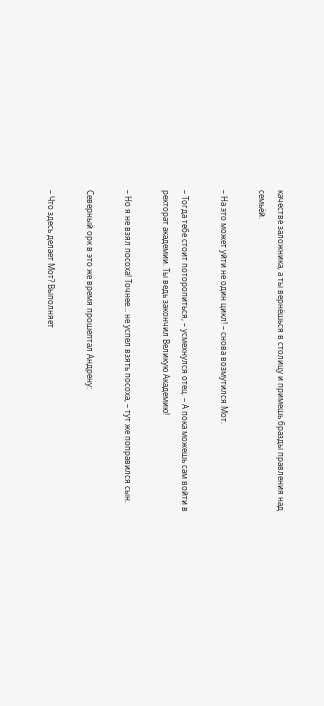качестве заложника, а ты вернёшься в столицу и примешь бразды правления над семьёй.

– На это может уйти не один цикл! – снова возмутился Мот.

– Тогда тебе стоит поторопиться, – усмехнулся отец. – А пока можешь сам войти в ректорат академии. Ты ведь закончил Великую Академию!

– Но я не взял посоха! Точнее… не успел взять посоха, – тут же поправился сын.

Северный орк в это же время прошептал Андрену:

– Что здесь делает Мот? Выполняет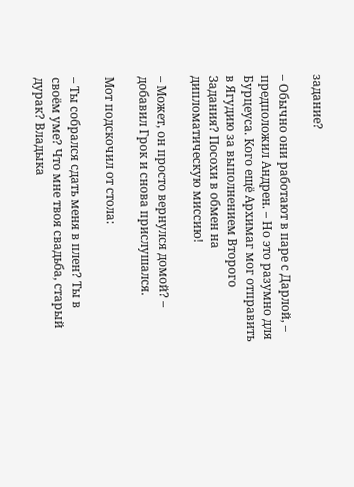задание?

– Обычно они работают в паре с Дарлой, – предположил Андрен. – Но это разумно для Бурцеуса. Кого ещё Архимаг мог отправить в Ягудию за выполнением Второго Задания? Посохи в обмен на дипломатическую миссию!

– Может, он просто вернулся домой? – добавил Грок и снова прислушался.

Мот подскочил от стола:

– Ты собрался сдать меня в плен? Ты в своём уме? Что мне твоя свадьба, старый дурак? Владыка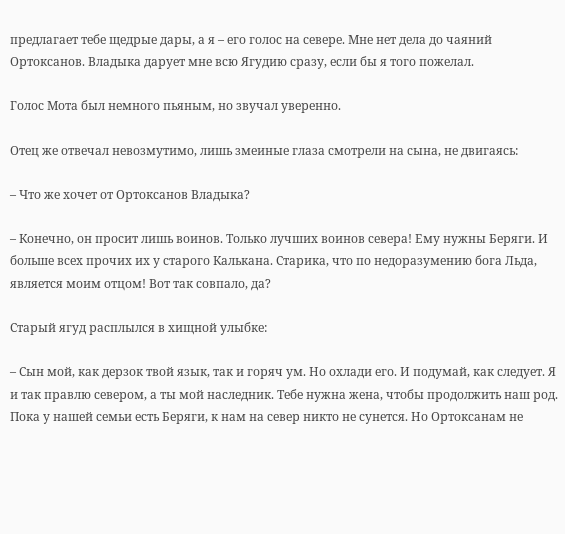предлагает тебе щедрые дары, а я – его голос на севере. Мне нет дела до чаяний Ортоксанов. Владыка дарует мне всю Ягудию сразу, если бы я того пожелал.

Голос Мота был немного пьяным, но звучал уверенно.

Отец же отвечал невозмутимо, лишь змеиные глаза смотрели на сына, не двигаясь:

– Что же хочет от Ортоксанов Владыка?

– Конечно, он просит лишь воинов. Только лучших воинов севера! Ему нужны Беряги. И больше всех прочих их у старого Калькана. Старика, что по недоразумению бога Льда, является моим отцом! Вот так совпало, да?

Старый ягуд расплылся в хищной улыбке:

– Сын мой, как дерзок твой язык, так и горяч ум. Но охлади его. И подумай, как следует. Я и так правлю севером, а ты мой наследник. Тебе нужна жена, чтобы продолжить наш род. Пока у нашей семьи есть Беряги, к нам на север никто не сунется. Но Ортоксанам не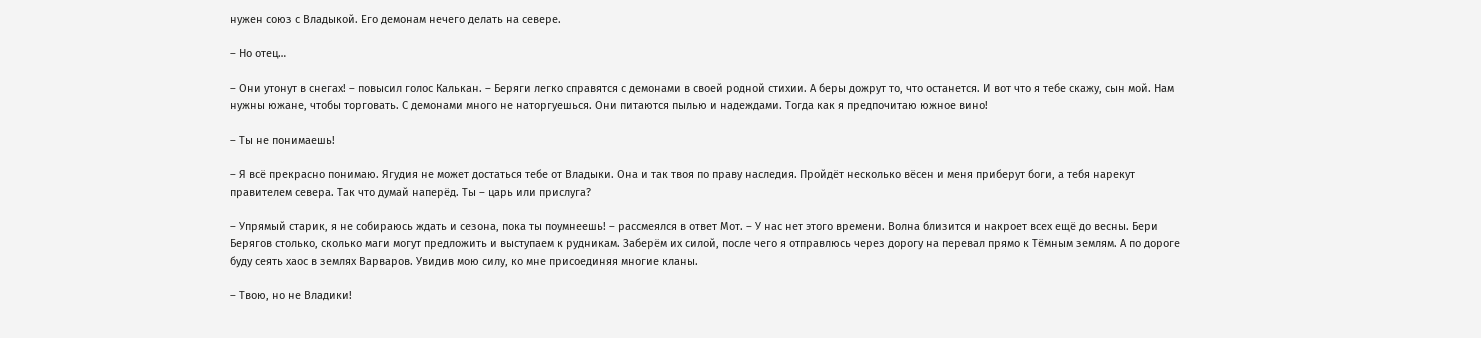нужен союз с Владыкой. Его демонам нечего делать на севере.

– Но отец…

– Они утонут в снегах! – повысил голос Калькан. – Беряги легко справятся с демонами в своей родной стихии. А беры дожрут то, что останется. И вот что я тебе скажу, сын мой. Нам нужны южане, чтобы торговать. С демонами много не наторгуешься. Они питаются пылью и надеждами. Тогда как я предпочитаю южное вино!

– Ты не понимаешь!

– Я всё прекрасно понимаю. Ягудия не может достаться тебе от Владыки. Она и так твоя по праву наследия. Пройдёт несколько вёсен и меня приберут боги, а тебя нарекут правителем севера. Так что думай наперёд. Ты – царь или прислуга?

– Упрямый старик, я не собираюсь ждать и сезона, пока ты поумнеешь! – рассмеялся в ответ Мот. – У нас нет этого времени. Волна близится и накроет всех ещё до весны. Бери Берягов столько, сколько маги могут предложить и выступаем к рудникам. Заберём их силой, после чего я отправлюсь через дорогу на перевал прямо к Тёмным землям. А по дороге буду сеять хаос в землях Варваров. Увидив мою силу, ко мне присоединяя многие кланы.

– Твою, но не Владики!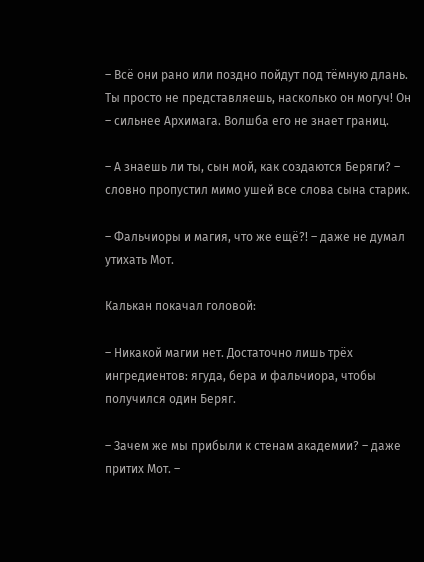– Всё они рано или поздно пойдут под тёмную длань. Ты просто не представляешь, насколько он могуч! Он – сильнее Архимага. Волшба его не знает границ.

– А знаешь ли ты, сын мой, как создаются Беряги? – словно пропустил мимо ушей все слова сына старик.

– Фальчиоры и магия, что же ещё?! – даже не думал утихать Мот.

Калькан покачал головой:

– Никакой магии нет. Достаточно лишь трёх ингредиентов: ягуда, бера и фальчиора, чтобы получился один Беряг.

– Зачем же мы прибыли к стенам академии? – даже притих Мот. –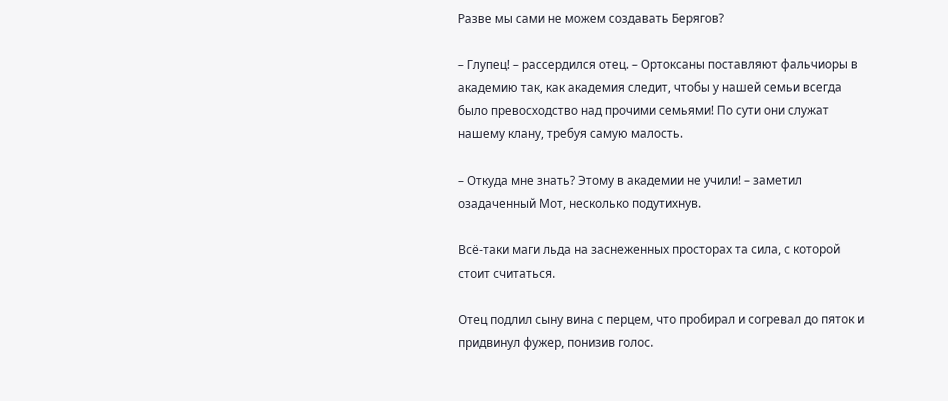Разве мы сами не можем создавать Берягов?

– Глупец! – рассердился отец. – Ортоксаны поставляют фальчиоры в академию так, как академия следит, чтобы у нашей семьи всегда было превосходство над прочими семьями! По сути они служат нашему клану, требуя самую малость.

– Откуда мне знать? Этому в академии не учили! – заметил озадаченный Мот, несколько подутихнув.

Всё-таки маги льда на заснеженных просторах та сила, с которой стоит считаться.

Отец подлил сыну вина с перцем, что пробирал и согревал до пяток и придвинул фужер, понизив голос.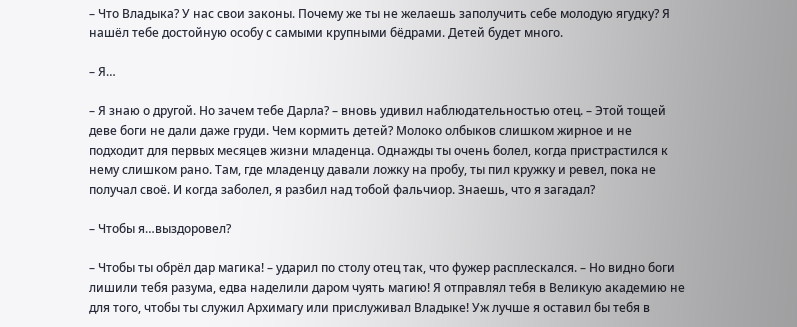– Что Владыка? У нас свои законы. Почему же ты не желаешь заполучить себе молодую ягудку? Я нашёл тебе достойную особу с самыми крупными бёдрами. Детей будет много.

– Я…

– Я знаю о другой. Но зачем тебе Дарла? – вновь удивил наблюдательностью отец. – Этой тощей деве боги не дали даже груди. Чем кормить детей? Молоко олбыков слишком жирное и не подходит для первых месяцев жизни младенца. Однажды ты очень болел, когда пристрастился к нему слишком рано. Там, где младенцу давали ложку на пробу, ты пил кружку и ревел, пока не получал своё. И когда заболел, я разбил над тобой фальчиор. Знаешь, что я загадал?

– Чтобы я…выздоровел?

– Чтобы ты обрёл дар магика! – ударил по столу отец так, что фужер расплескался. – Но видно боги лишили тебя разума, едва наделили даром чуять магию! Я отправлял тебя в Великую академию не для того, чтобы ты служил Архимагу или прислуживал Владыке! Уж лучше я оставил бы тебя в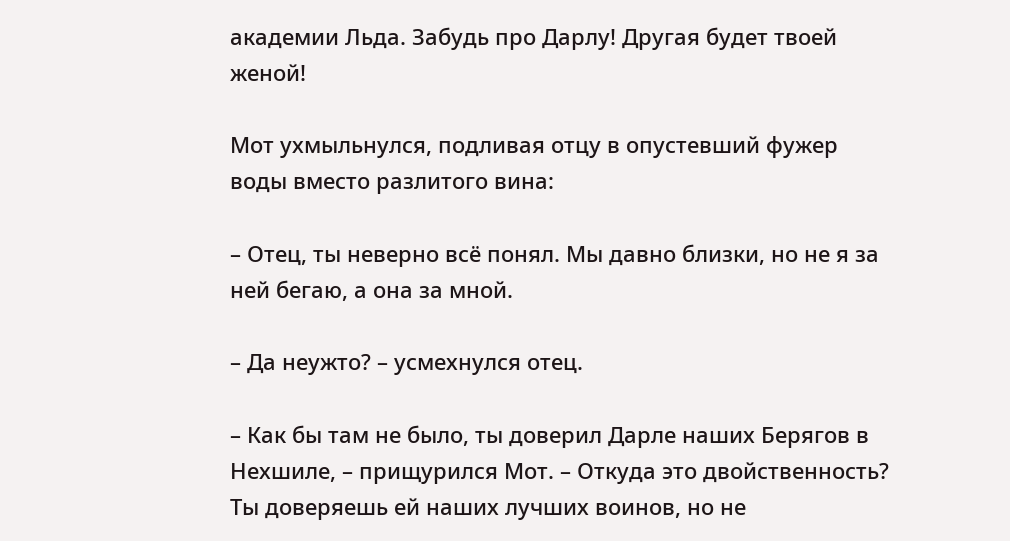академии Льда. Забудь про Дарлу! Другая будет твоей женой!

Мот ухмыльнулся, подливая отцу в опустевший фужер воды вместо разлитого вина:

– Отец, ты неверно всё понял. Мы давно близки, но не я за ней бегаю, а она за мной.

– Да неужто? – усмехнулся отец.

– Как бы там не было, ты доверил Дарле наших Берягов в Нехшиле, – прищурился Мот. – Откуда это двойственность? Ты доверяешь ей наших лучших воинов, но не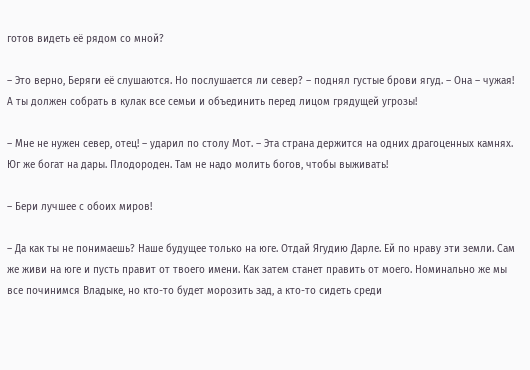готов видеть её рядом со мной?

– Это верно, Беряги её слушаются. Но послушается ли север? – поднял густые брови ягуд. – Она – чужая! А ты должен собрать в кулак все семьи и объединить перед лицом грядущей угрозы!

– Мне не нужен север, отец! – ударил по столу Мот. – Эта страна держится на одних драгоценных камнях. Юг же богат на дары. Плодороден. Там не надо молить богов, чтобы выживать!

– Бери лучшее с обоих миров!

– Да как ты не понимаешь? Наше будущее только на юге. Отдай Ягудию Дарле. Ей по нраву эти земли. Сам же живи на юге и пусть правит от твоего имени. Как затем станет править от моего. Номинально же мы все починимся Владыке, но кто-то будет морозить зад, а кто-то сидеть среди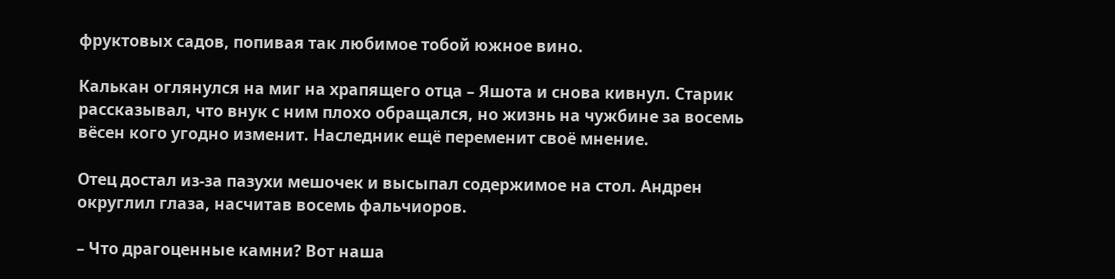фруктовых садов, попивая так любимое тобой южное вино.

Калькан оглянулся на миг на храпящего отца – Яшота и снова кивнул. Старик рассказывал, что внук с ним плохо обращался, но жизнь на чужбине за восемь вёсен кого угодно изменит. Наследник ещё переменит своё мнение.

Отец достал из-за пазухи мешочек и высыпал содержимое на стол. Андрен округлил глаза, насчитав восемь фальчиоров.

– Что драгоценные камни? Вот наша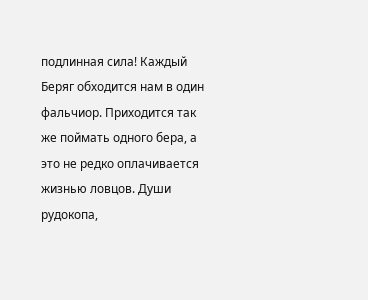подлинная сила! Каждый Беряг обходится нам в один фальчиор. Приходится так же поймать одного бера, а это не редко оплачивается жизнью ловцов. Души рудокопа,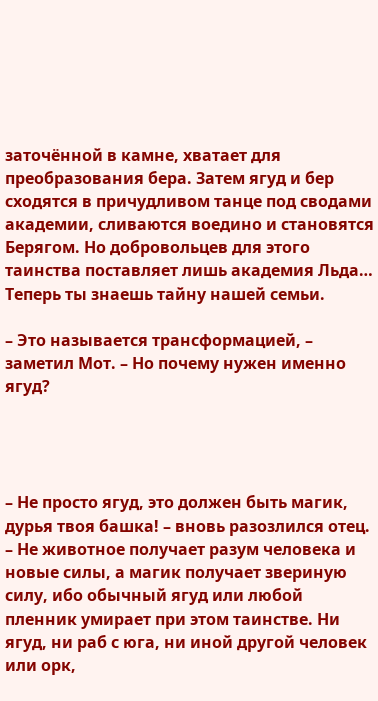заточённой в камне, хватает для преобразования бера. Затем ягуд и бер сходятся в причудливом танце под сводами академии, сливаются воедино и становятся Берягом. Но добровольцев для этого таинства поставляет лишь академия Льда… Теперь ты знаешь тайну нашей семьи.

– Это называется трансформацией, – заметил Мот. – Но почему нужен именно ягуд?




– Не просто ягуд, это должен быть магик, дурья твоя башка! – вновь разозлился отец. – Не животное получает разум человека и новые силы, а магик получает звериную силу, ибо обычный ягуд или любой пленник умирает при этом таинстве. Ни ягуд, ни раб с юга, ни иной другой человек или орк,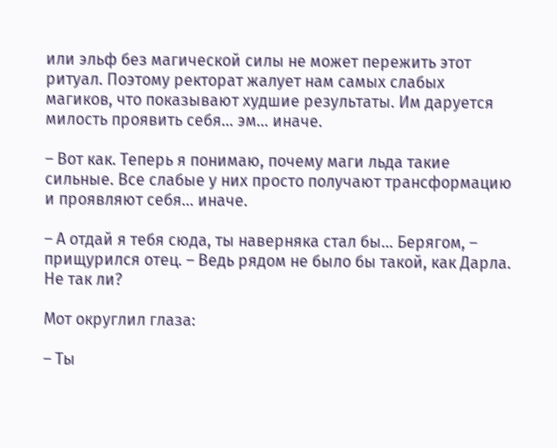или эльф без магической силы не может пережить этот ритуал. Поэтому ректорат жалует нам самых слабых магиков, что показывают худшие результаты. Им даруется милость проявить себя… эм… иначе.

– Вот как. Теперь я понимаю, почему маги льда такие сильные. Все слабые у них просто получают трансформацию и проявляют себя… иначе.

– А отдай я тебя сюда, ты наверняка стал бы… Берягом, – прищурился отец. – Ведь рядом не было бы такой, как Дарла. Не так ли?

Мот округлил глаза:

– Ты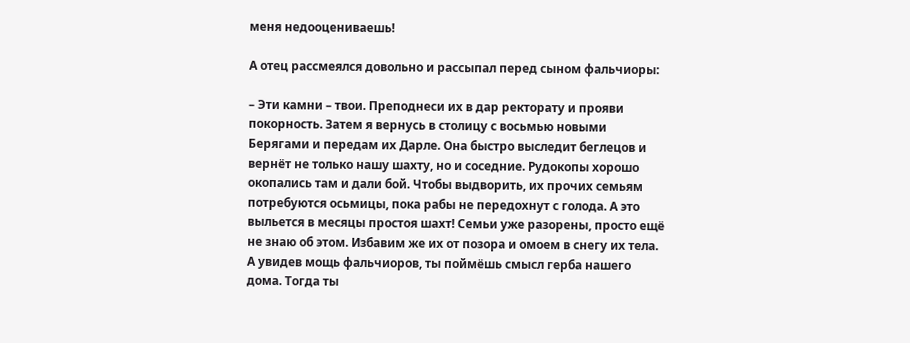меня недооцениваешь!

А отец рассмеялся довольно и рассыпал перед сыном фальчиоры:

– Эти камни – твои. Преподнеси их в дар ректорату и прояви покорность. Затем я вернусь в столицу с восьмью новыми Берягами и передам их Дарле. Она быстро выследит беглецов и вернёт не только нашу шахту, но и соседние. Рудокопы хорошо окопались там и дали бой. Чтобы выдворить, их прочих семьям потребуются осьмицы, пока рабы не передохнут с голода. А это выльется в месяцы простоя шахт! Семьи уже разорены, просто ещё не знаю об этом. Избавим же их от позора и омоем в снегу их тела. А увидев мощь фальчиоров, ты поймёшь смысл герба нашего дома. Тогда ты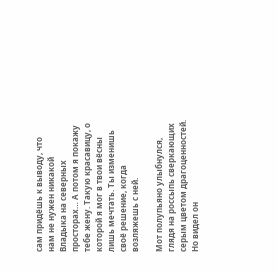сам придёшь к выводу, что нам не нужен никакой Владыка на северных просторах… А потом я покажу тебе жену. Такую красавицу, о которой я мог в твои вёсны лишь мечтать. Ты изменишь своё решение, когда возляжешь с ней.

Мот полупьяно улыбнулся, глядя на россыпь сверкающих серым цветом драгоценностей. Но видел он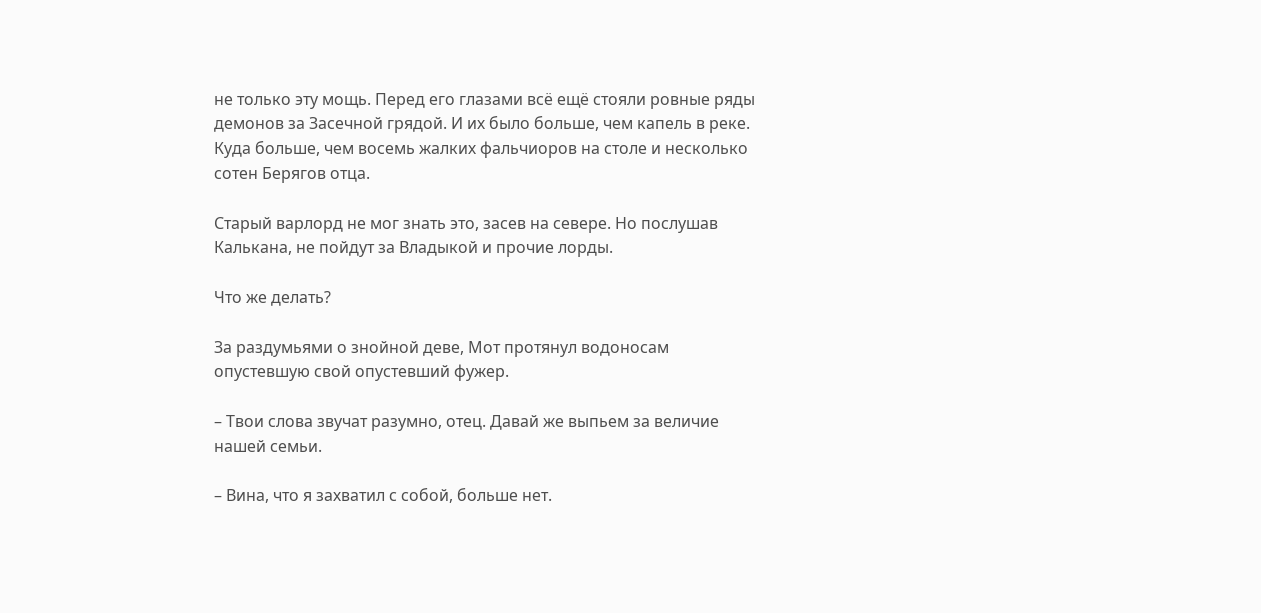не только эту мощь. Перед его глазами всё ещё стояли ровные ряды демонов за Засечной грядой. И их было больше, чем капель в реке. Куда больше, чем восемь жалких фальчиоров на столе и несколько сотен Берягов отца.

Старый варлорд не мог знать это, засев на севере. Но послушав Калькана, не пойдут за Владыкой и прочие лорды.

Что же делать?

За раздумьями о знойной деве, Мот протянул водоносам опустевшую свой опустевший фужер.

– Твои слова звучат разумно, отец. Давай же выпьем за величие нашей семьи.

– Вина, что я захватил с собой, больше нет.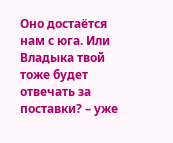Оно достаётся нам с юга. Или Владыка твой тоже будет отвечать за поставки? – уже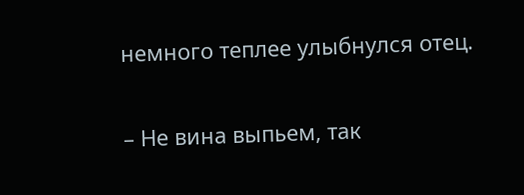немного теплее улыбнулся отец.

– Не вина выпьем, так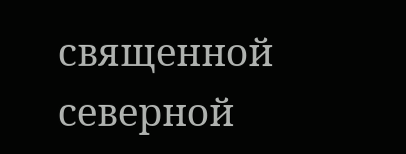священной северной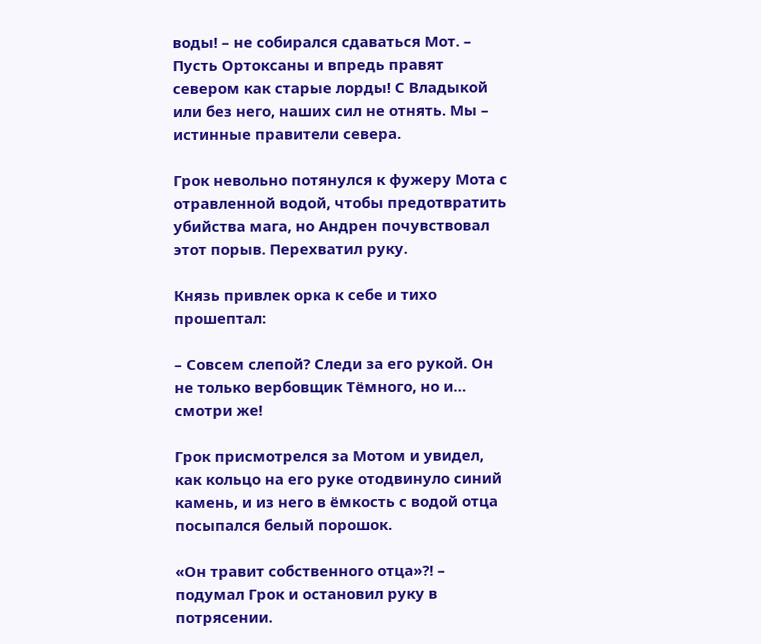воды! – не собирался сдаваться Мот. – Пусть Ортоксаны и впредь правят севером как старые лорды! С Владыкой или без него, наших сил не отнять. Мы – истинные правители севера.

Грок невольно потянулся к фужеру Мота с отравленной водой, чтобы предотвратить убийства мага, но Андрен почувствовал этот порыв. Перехватил руку.

Князь привлек орка к себе и тихо прошептал:

– Совсем слепой? Следи за его рукой. Он не только вербовщик Тёмного, но и… смотри же!

Грок присмотрелся за Мотом и увидел, как кольцо на его руке отодвинуло синий камень, и из него в ёмкость с водой отца посыпался белый порошок.

«Он травит собственного отца»?! – подумал Грок и остановил руку в потрясении.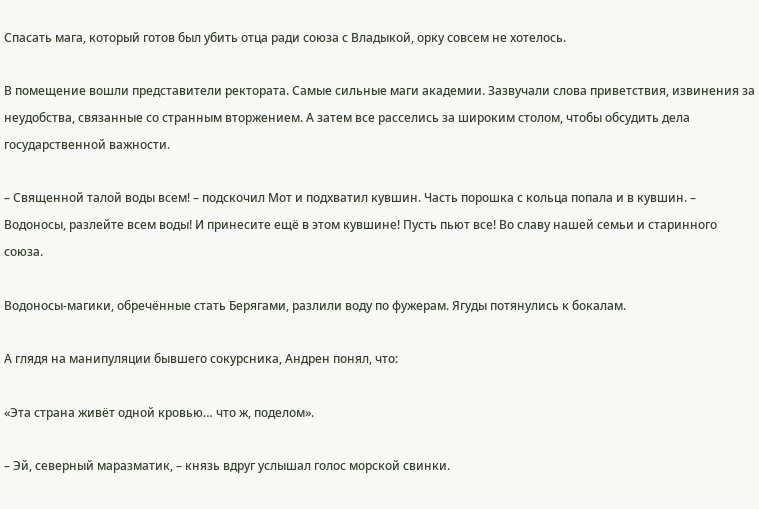Спасать мага, который готов был убить отца ради союза с Владыкой, орку совсем не хотелось.

В помещение вошли представители ректората. Самые сильные маги академии. Зазвучали слова приветствия, извинения за неудобства, связанные со странным вторжением. А затем все расселись за широким столом, чтобы обсудить дела государственной важности.

– Священной талой воды всем! – подскочил Мот и подхватил кувшин. Часть порошка с кольца попала и в кувшин. – Водоносы, разлейте всем воды! И принесите ещё в этом кувшине! Пусть пьют все! Во славу нашей семьи и старинного союза.

Водоносы-магики, обречённые стать Берягами, разлили воду по фужерам. Ягуды потянулись к бокалам.

А глядя на манипуляции бывшего сокурсника, Андрен понял, что:

«Эта страна живёт одной кровью… что ж, поделом».

– Эй, северный маразматик, – князь вдруг услышал голос морской свинки.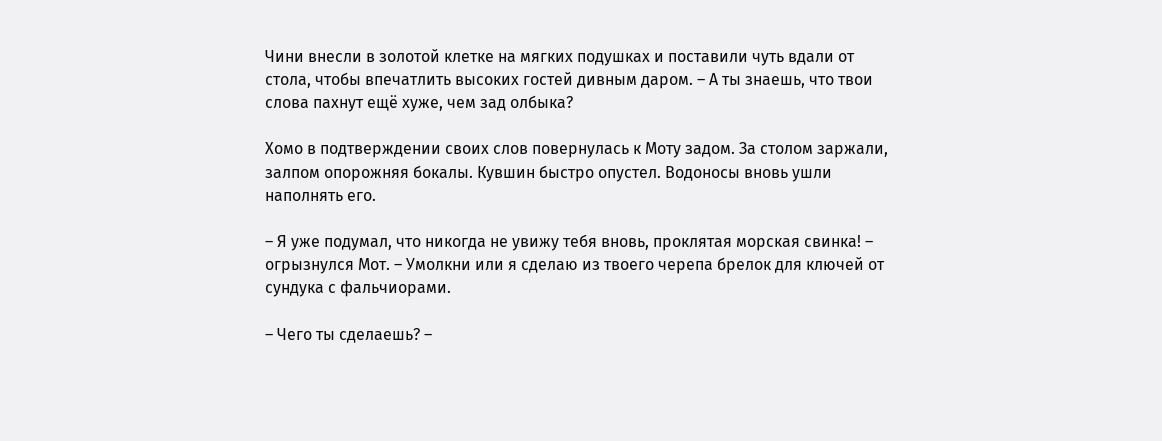Чини внесли в золотой клетке на мягких подушках и поставили чуть вдали от стола, чтобы впечатлить высоких гостей дивным даром. – А ты знаешь, что твои слова пахнут ещё хуже, чем зад олбыка?

Хомо в подтверждении своих слов повернулась к Моту задом. За столом заржали, залпом опорожняя бокалы. Кувшин быстро опустел. Водоносы вновь ушли наполнять его.

– Я уже подумал, что никогда не увижу тебя вновь, проклятая морская свинка! – огрызнулся Мот. – Умолкни или я сделаю из твоего черепа брелок для ключей от сундука с фальчиорами.

– Чего ты сделаешь? –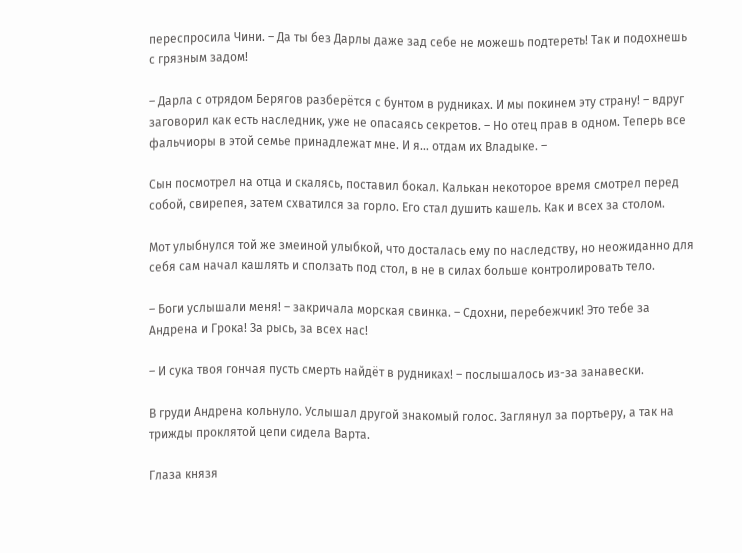переспросила Чини. – Да ты без Дарлы даже зад себе не можешь подтереть! Так и подохнешь с грязным задом!

– Дарла с отрядом Берягов разберётся с бунтом в рудниках. И мы покинем эту страну! – вдруг заговорил как есть наследник, уже не опасаясь секретов. – Но отец прав в одном. Теперь все фальчиоры в этой семье принадлежат мне. И я… отдам их Владыке. –

Сын посмотрел на отца и скалясь, поставил бокал. Калькан некоторое время смотрел перед собой, свирепея, затем схватился за горло. Его стал душить кашель. Как и всех за столом.

Мот улыбнулся той же змеиной улыбкой, что досталась ему по наследству, но неожиданно для себя сам начал кашлять и сползать под стол, в не в силах больше контролировать тело.

– Боги услышали меня! – закричала морская свинка. – Сдохни, перебежчик! Это тебе за Андрена и Грока! За рысь, за всех нас!

– И сука твоя гончая пусть смерть найдёт в рудниках! – послышалось из-за занавески.

В груди Андрена кольнуло. Услышал другой знакомый голос. Заглянул за портьеру, а так на трижды проклятой цепи сидела Варта.

Глаза князя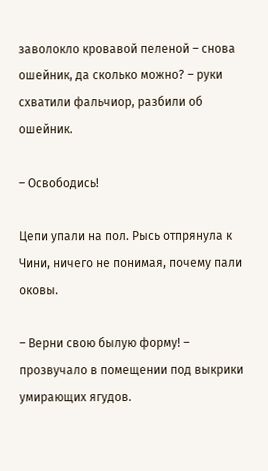заволокло кровавой пеленой – снова ошейник, да сколько можно? – руки схватили фальчиор, разбили об ошейник.

– Освободись!

Цепи упали на пол. Рысь отпрянула к Чини, ничего не понимая, почему пали оковы.

– Верни свою былую форму! – прозвучало в помещении под выкрики умирающих ягудов.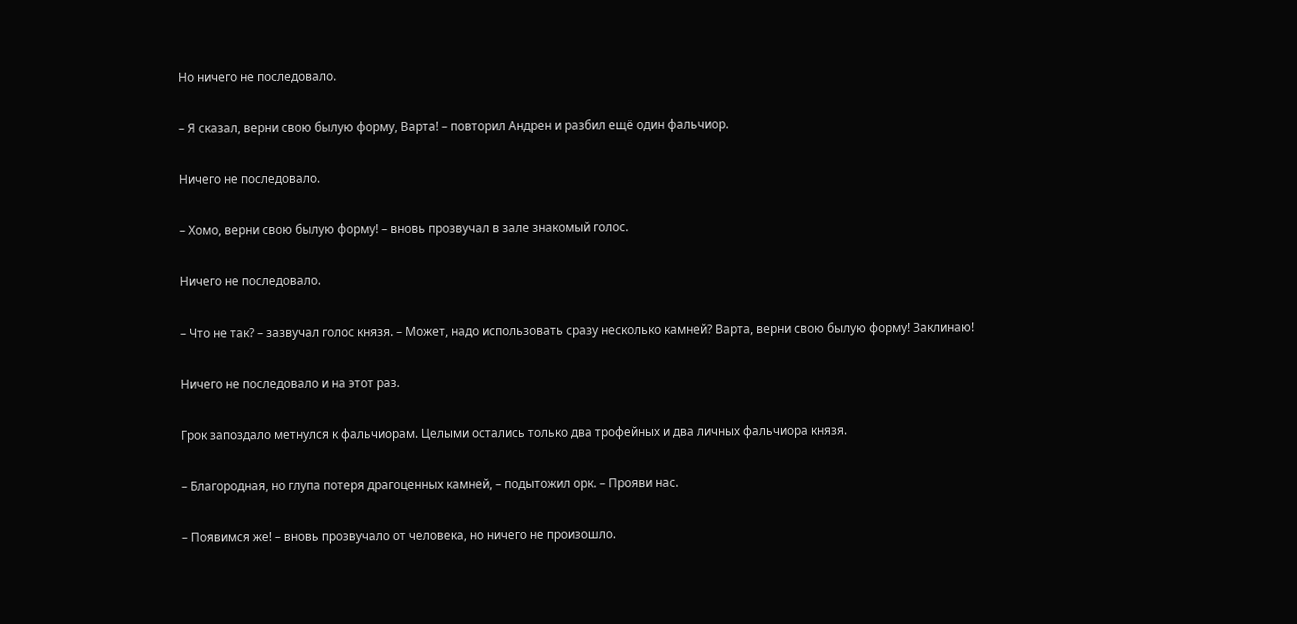Но ничего не последовало.

– Я сказал, верни свою былую форму, Варта! – повторил Андрен и разбил ещё один фальчиор.

Ничего не последовало.

– Хомо, верни свою былую форму! – вновь прозвучал в зале знакомый голос.

Ничего не последовало.

– Что не так? – зазвучал голос князя. – Может, надо использовать сразу несколько камней? Варта, верни свою былую форму! Заклинаю!

Ничего не последовало и на этот раз.

Грок запоздало метнулся к фальчиорам. Целыми остались только два трофейных и два личных фальчиора князя.

– Благородная, но глупа потеря драгоценных камней, – подытожил орк. – Прояви нас.

– Появимся же! – вновь прозвучало от человека, но ничего не произошло.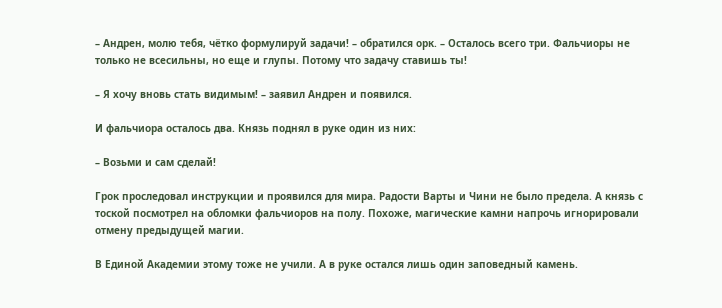– Андрен, молю тебя, чётко формулируй задачи! – обратился орк. – Осталось всего три. Фальчиоры не только не всесильны, но еще и глупы. Потому что задачу ставишь ты!

– Я хочу вновь стать видимым! – заявил Андрен и появился.

И фальчиора осталось два. Князь поднял в руке один из них:

– Возьми и сам сделай!

Грок проследовал инструкции и проявился для мира. Радости Варты и Чини не было предела. А князь с тоской посмотрел на обломки фальчиоров на полу. Похоже, магические камни напрочь игнорировали отмену предыдущей магии.

В Единой Академии этому тоже не учили. А в руке остался лишь один заповедный камень.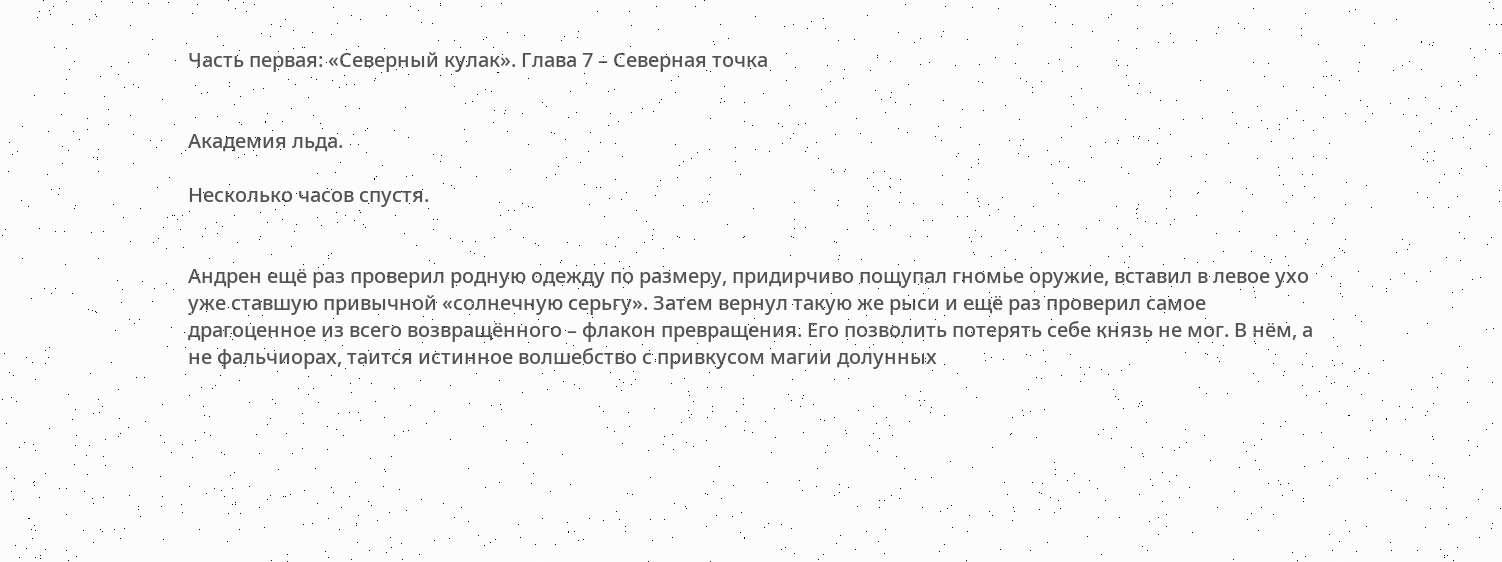Часть первая: «Северный кулак». Глава 7 – Северная точка


Академия льда.

Несколько часов спустя.


Андрен ещё раз проверил родную одежду по размеру, придирчиво пощупал гномье оружие, вставил в левое ухо уже ставшую привычной «солнечную серьгу». Затем вернул такую же рыси и ещё раз проверил самое драгоценное из всего возвращённого – флакон превращения. Его позволить потерять себе князь не мог. В нём, а не фальчиорах, таится истинное волшебство с привкусом магии долунных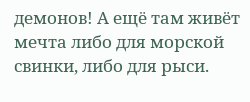демонов! А ещё там живёт мечта либо для морской свинки, либо для рыси.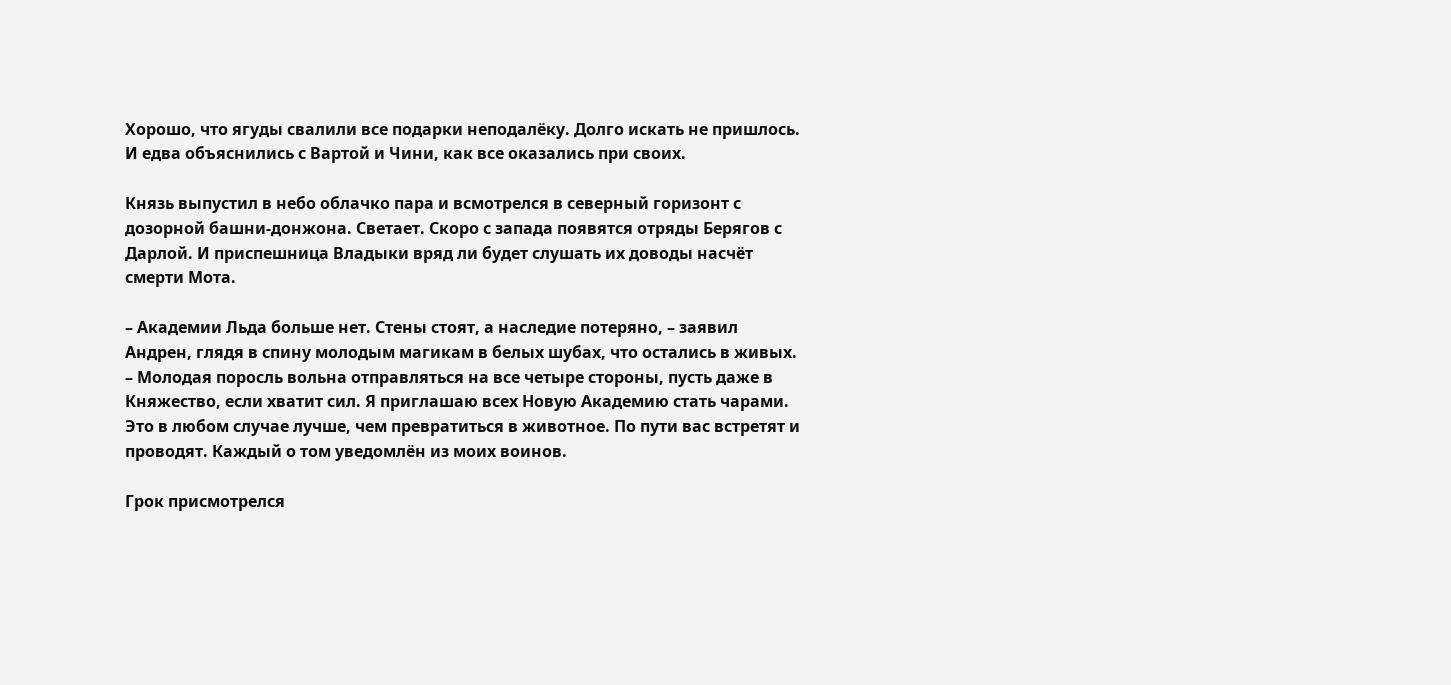Хорошо, что ягуды свалили все подарки неподалёку. Долго искать не пришлось. И едва объяснились с Вартой и Чини, как все оказались при своих.

Князь выпустил в небо облачко пара и всмотрелся в северный горизонт с дозорной башни-донжона. Светает. Скоро с запада появятся отряды Берягов с Дарлой. И приспешница Владыки вряд ли будет слушать их доводы насчёт смерти Мота.

– Академии Льда больше нет. Стены стоят, а наследие потеряно, – заявил Андрен, глядя в спину молодым магикам в белых шубах, что остались в живых. – Молодая поросль вольна отправляться на все четыре стороны, пусть даже в Княжество, если хватит сил. Я приглашаю всех Новую Академию стать чарами. Это в любом случае лучше, чем превратиться в животное. По пути вас встретят и проводят. Каждый о том уведомлён из моих воинов.

Грок присмотрелся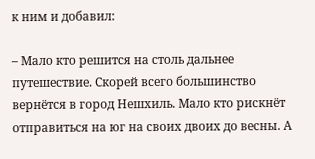к ним и добавил:

– Мало кто решится на столь дальнее путешествие. Скорей всего большинство вернётся в город Нешхиль. Мало кто рискнёт отправиться на юг на своих двоих до весны. А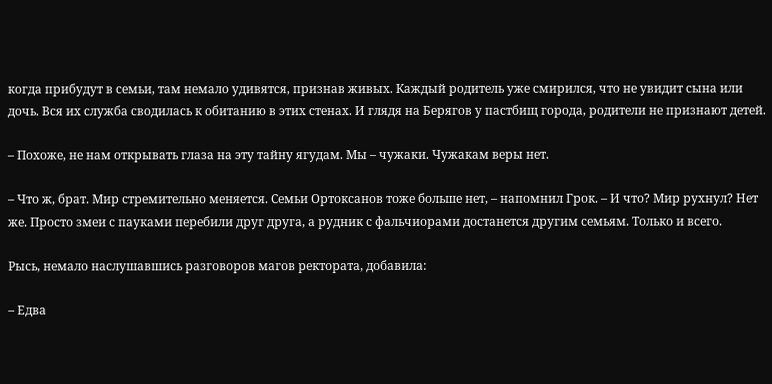когда прибудут в семьи, там немало удивятся, признав живых. Каждый родитель уже смирился, что не увидит сына или дочь. Вся их служба сводилась к обитанию в этих стенах. И глядя на Берягов у пастбищ города, родители не признают детей.

– Похоже, не нам открывать глаза на эту тайну ягудам. Мы – чужаки. Чужакам веры нет.

– Что ж, брат. Мир стремительно меняется. Семьи Ортоксанов тоже больше нет, – напомнил Грок. – И что? Мир рухнул? Нет же. Просто змеи с пауками перебили друг друга, а рудник с фальчиорами достанется другим семьям. Только и всего.

Рысь, немало наслушавшись разговоров магов ректората, добавила:

– Едва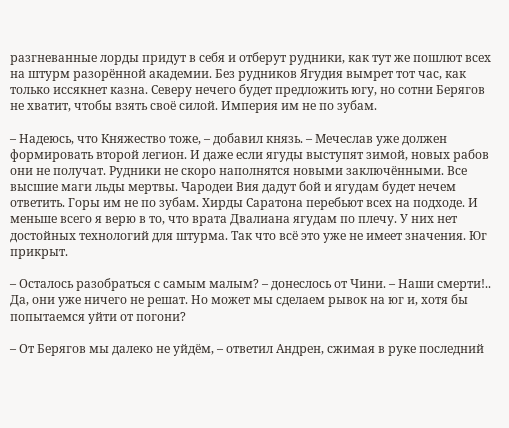разгневанные лорды придут в себя и отберут рудники, как тут же пошлют всех на штурм разорённой академии. Без рудников Ягудия вымрет тот час, как только иссякнет казна. Северу нечего будет предложить югу, но сотни Берягов не хватит, чтобы взять своё силой. Империя им не по зубам.

– Надеюсь, что Княжество тоже, – добавил князь. – Мечеслав уже должен формировать второй легион. И даже если ягуды выступят зимой, новых рабов они не получат. Рудники не скоро наполнятся новыми заключёнными. Все высшие маги льды мертвы. Чародеи Вия дадут бой и ягудам будет нечем ответить. Горы им не по зубам. Хирды Саратона перебьют всех на подходе. И меньше всего я верю в то, что врата Двалиана ягудам по плечу. У них нет достойных технологий для штурма. Так что всё это уже не имеет значения. Юг прикрыт.

– Осталось разобраться с самым малым? – донеслось от Чини. – Наши смерти!.. Да, они уже ничего не решат. Но может мы сделаем рывок на юг и, хотя бы попытаемся уйти от погони?

– От Берягов мы далеко не уйдём, – ответил Андрен, сжимая в руке последний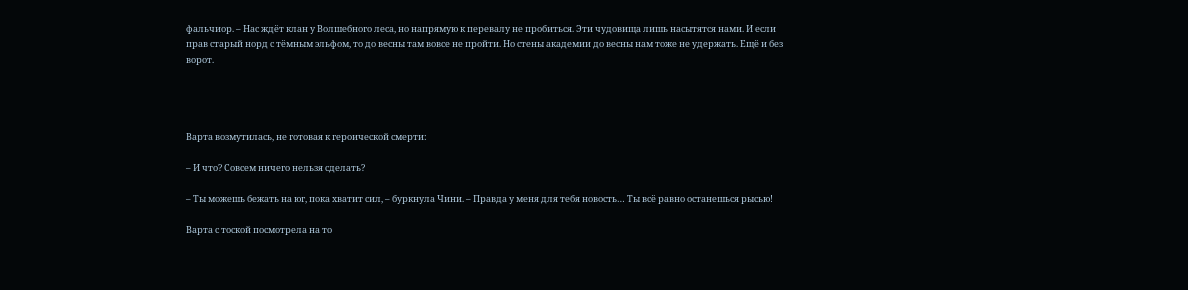фальчиор. – Нас ждёт клан у Волшебного леса, но напрямую к перевалу не пробиться. Эти чудовища лишь насытятся нами. И если прав старый норд с тёмным эльфом, то до весны там вовсе не пройти. Но стены академии до весны нам тоже не удержать. Ещё и без ворот.




Варта возмутилась, не готовая к героической смерти:

– И что? Совсем ничего нельзя сделать?

– Ты можешь бежать на юг, пока хватит сил, – буркнула Чини. – Правда у меня для тебя новость… Ты всё равно останешься рысью!

Варта с тоской посмотрела на то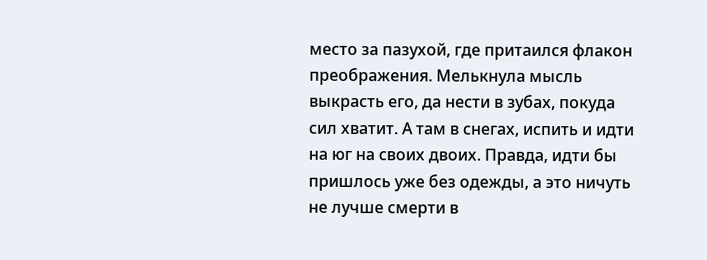место за пазухой, где притаился флакон преображения. Мелькнула мысль выкрасть его, да нести в зубах, покуда сил хватит. А там в снегах, испить и идти на юг на своих двоих. Правда, идти бы пришлось уже без одежды, а это ничуть не лучше смерти в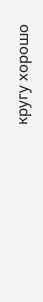кругу хорошо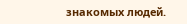знакомых людей.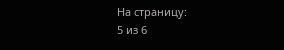На страницу:
5 из 6